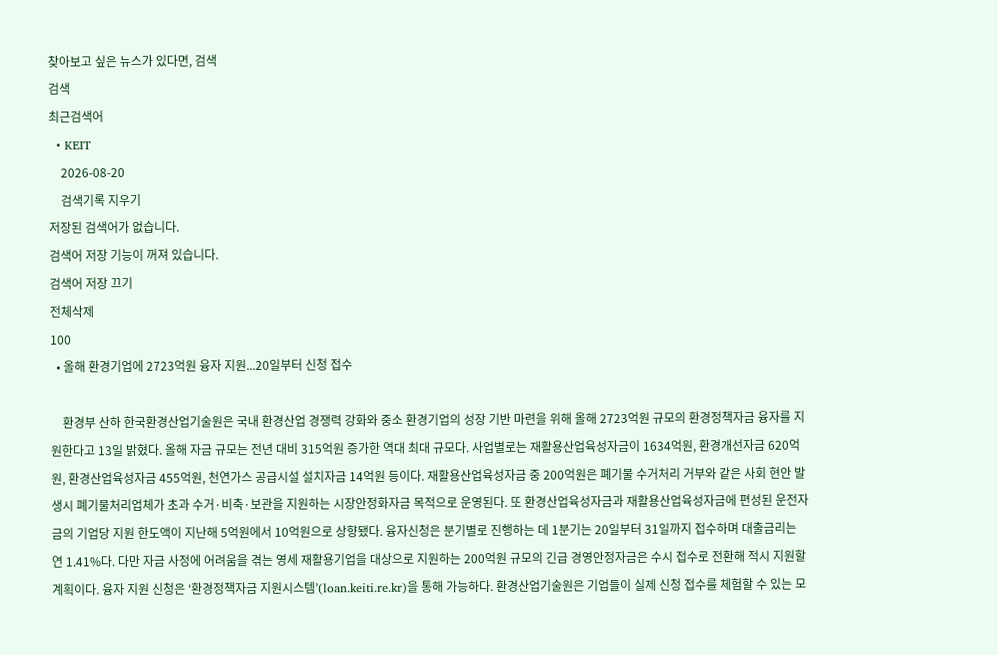찾아보고 싶은 뉴스가 있다면, 검색
검색
최근검색어
  • KEIT
    2026-08-20
    검색기록 지우기
저장된 검색어가 없습니다.
검색어 저장 기능이 꺼져 있습니다.
검색어 저장 끄기
전체삭제
100
  • 올해 환경기업에 2723억원 융자 지원...20일부터 신청 접수

    환경부 산하 한국환경산업기술원은 국내 환경산업 경쟁력 강화와 중소 환경기업의 성장 기반 마련을 위해 올해 2723억원 규모의 환경정책자금 융자를 지원한다고 13일 밝혔다. 올해 자금 규모는 전년 대비 315억원 증가한 역대 최대 규모다. 사업별로는 재활용산업육성자금이 1634억원, 환경개선자금 620억원, 환경산업육성자금 455억원, 천연가스 공급시설 설치자금 14억원 등이다. 재활용산업육성자금 중 200억원은 폐기물 수거처리 거부와 같은 사회 현안 발생시 폐기물처리업체가 초과 수거·비축·보관을 지원하는 시장안정화자금 목적으로 운영된다. 또 환경산업육성자금과 재활용산업육성자금에 편성된 운전자금의 기업당 지원 한도액이 지난해 5억원에서 10억원으로 상향됐다. 융자신청은 분기별로 진행하는 데 1분기는 20일부터 31일까지 접수하며 대출금리는 연 1.41%다. 다만 자금 사정에 어려움을 겪는 영세 재활용기업을 대상으로 지원하는 200억원 규모의 긴급 경영안정자금은 수시 접수로 전환해 적시 지원할 계획이다. 융자 지원 신청은 ‘환경정책자금 지원시스템’(loan.keiti.re.kr)을 통해 가능하다. 환경산업기술원은 기업들이 실제 신청 접수를 체험할 수 있는 모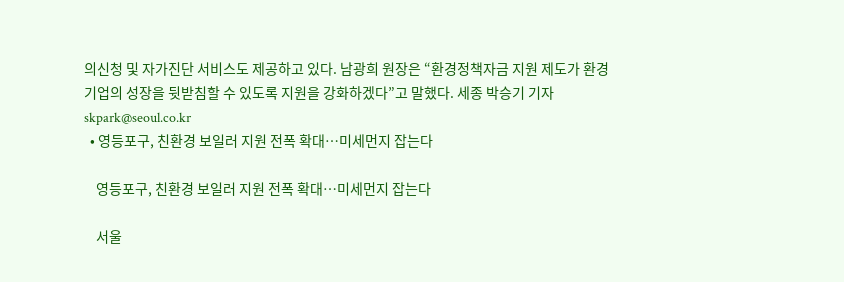의신청 및 자가진단 서비스도 제공하고 있다. 남광희 원장은 “환경정책자금 지원 제도가 환경기업의 성장을 뒷받침할 수 있도록 지원을 강화하겠다”고 말했다. 세종 박승기 기자 skpark@seoul.co.kr
  • 영등포구, 친환경 보일러 지원 전폭 확대…미세먼지 잡는다

    영등포구, 친환경 보일러 지원 전폭 확대…미세먼지 잡는다

    서울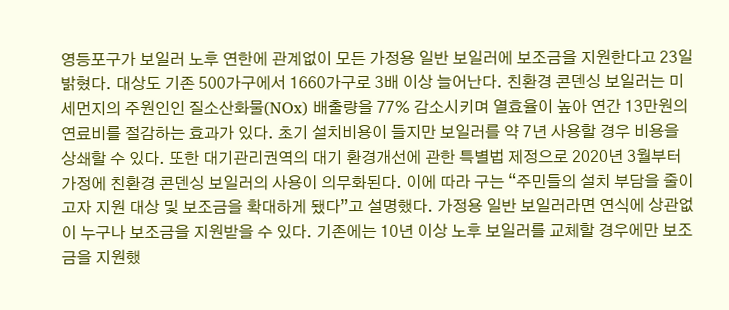영등포구가 보일러 노후 연한에 관계없이 모든 가정용 일반 보일러에 보조금을 지원한다고 23일 밝혔다. 대상도 기존 500가구에서 1660가구로 3배 이상 늘어난다. 친환경 콘덴싱 보일러는 미세먼지의 주원인인 질소산화물(NOx) 배출량을 77% 감소시키며 열효율이 높아 연간 13만원의 연료비를 절감하는 효과가 있다. 초기 설치비용이 들지만 보일러를 약 7년 사용할 경우 비용을 상쇄할 수 있다. 또한 대기관리권역의 대기 환경개선에 관한 특별법 제정으로 2020년 3월부터 가정에 친환경 콘덴싱 보일러의 사용이 의무화된다. 이에 따라 구는 “주민들의 설치 부담을 줄이고자 지원 대상 및 보조금을 확대하게 됐다”고 설명했다. 가정용 일반 보일러라면 연식에 상관없이 누구나 보조금을 지원받을 수 있다. 기존에는 10년 이상 노후 보일러를 교체할 경우에만 보조금을 지원했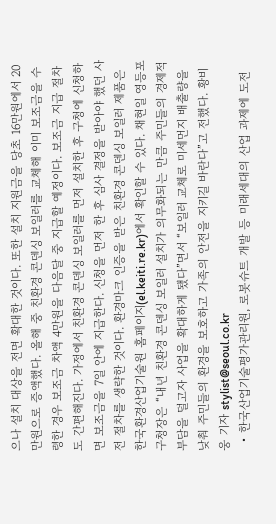으나 설치 대상을 전면 확대한 것이다. 또한 설치 지원금을 당초 16만원에서 20만원으로 증액했다. 올해 중 친환경 콘덴싱 보일러를 교체해 이미 보조금을 수령한 경우 보조금 차액 4만원을 다음달 중 지급할 예정이다. 보조금 지급 절차도 간편해진다. 가정에서 친환경 콘덴싱 보일러를 먼저 설치한 후 구청에 신청하면 보조금을 7일 안에 지급한다. 신청을 먼저 한 후 심사 결정을 받아야 했던 사전 절차를 생략한 것이다. 환경마크 인증을 받은 친환경 콘덴싱 보일러 제품은 한국환경산업기술원 홈페이지(el.keiti.re.kr)에서 확인할 수 있다. 채현일 영등포구청장은 “내년 친환경 콘덴싱 보일러 설치가 의무화되는 만큼 주민들의 경제적 부담을 덜고자 사업을 확대하게 됐다”면서 “보일러 교체로 미세먼지 배출량을 낮춰 주민들의 환경을 보호하고 가족의 안전을 지키길 바란다”고 전했다. 황비웅 기자 stylist@seoul.co.kr
  • 한국산업기술평가관리원, 로봇슈트 개발 등 미래세대의 산업 과제에 도전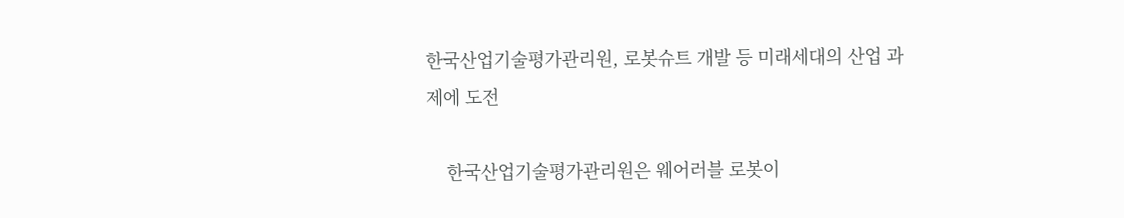한국산업기술평가관리원, 로봇슈트 개발 등 미래세대의 산업 과제에 도전

    한국산업기술평가관리원은 웨어러블 로봇이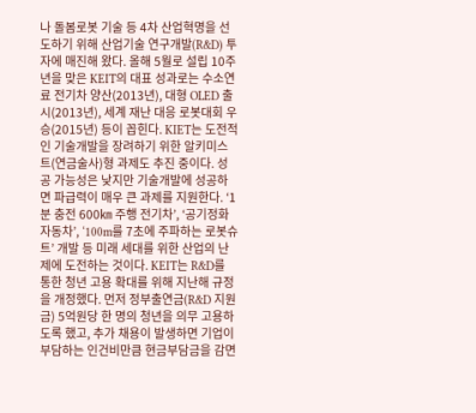나 돌봄로봇 기술 등 4차 산업혁명을 선도하기 위해 산업기술 연구개발(R&D) 투자에 매진해 왔다. 올해 5월로 설립 10주년을 맞은 KEIT의 대표 성과로는 수소연료 전기차 양산(2013년), 대형 OLED 출시(2013년), 세계 재난 대응 로봇대회 우승(2015년) 등이 꼽힌다. KIET는 도전적인 기술개발을 장려하기 위한 알키미스트(연금술사)형 과제도 추진 중이다. 성공 가능성은 낮지만 기술개발에 성공하면 파급력이 매우 큰 과제를 지원한다. ‘1분 충전 600㎞ 주행 전기차’, ‘공기정화 자동차’, ‘100m를 7초에 주파하는 로봇슈트’ 개발 등 미래 세대를 위한 산업의 난제에 도전하는 것이다. KEIT는 R&D를 통한 청년 고용 확대를 위해 지난해 규정을 개정했다. 먼저 정부출연금(R&D 지원금) 5억원당 한 명의 청년을 의무 고용하도록 했고, 추가 채용이 발생하면 기업이 부담하는 인건비만큼 현금부담금을 감면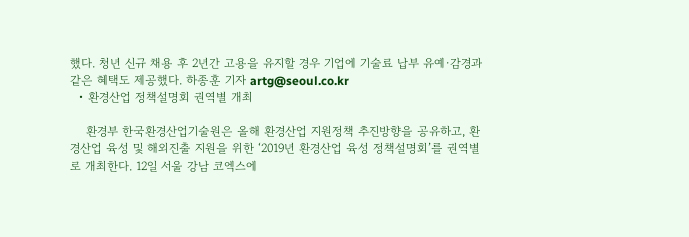했다. 청년 신규 채용 후 2년간 고용을 유지할 경우 기업에 기술료 납부 유예·감경과 같은 혜택도 제공했다. 하종훈 기자 artg@seoul.co.kr
  • 환경산업 정책설명회 권역별 개최

    환경부 한국환경산업기술원은 올해 환경산업 지원정책 추진방향을 공유하고, 환경산업 육성 및 해외진출 지원을 위한 ‘2019년 환경산업 육성 정책설명회’를 권역별로 개최한다. 12일 서울 강남 코엑스에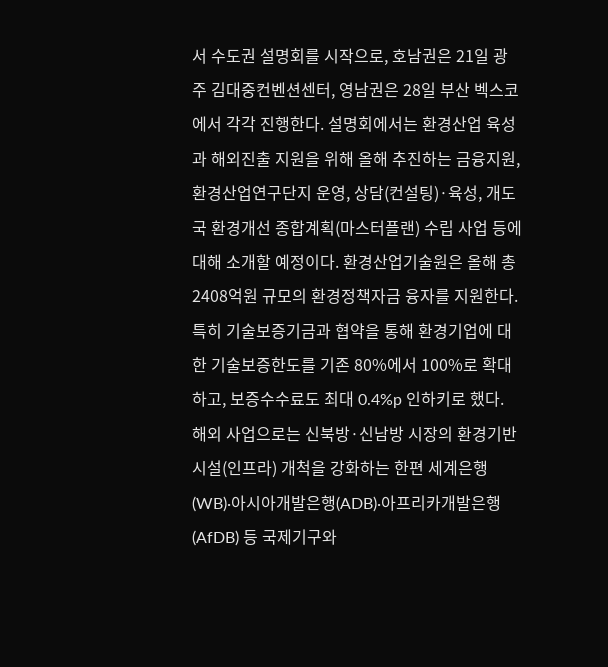서 수도권 설명회를 시작으로, 호남권은 21일 광주 김대중컨벤션센터, 영남권은 28일 부산 벡스코에서 각각 진행한다. 설명회에서는 환경산업 육성과 해외진출 지원을 위해 올해 추진하는 금융지원, 환경산업연구단지 운영, 상담(컨설팅)·육성, 개도국 환경개선 종합계획(마스터플랜) 수립 사업 등에 대해 소개할 예정이다. 환경산업기술원은 올해 총 2408억원 규모의 환경정책자금 융자를 지원한다. 특히 기술보증기금과 협약을 통해 환경기업에 대한 기술보증한도를 기존 80%에서 100%로 확대하고, 보증수수료도 최대 0.4%p 인하키로 했다. 해외 사업으로는 신북방·신남방 시장의 환경기반시설(인프라) 개척을 강화하는 한편 세계은행(WB)·아시아개발은행(ADB)·아프리카개발은행(AfDB) 등 국제기구와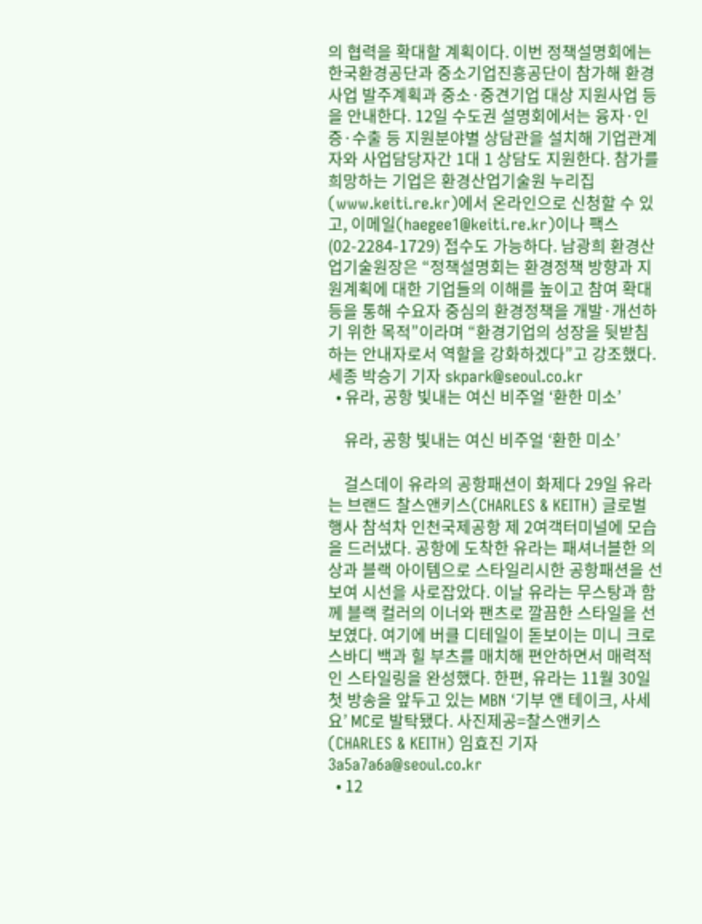의 협력을 확대할 계획이다. 이번 정책설명회에는 한국환경공단과 중소기업진흥공단이 참가해 환경사업 발주계획과 중소·중견기업 대상 지원사업 등을 안내한다. 12일 수도권 설명회에서는 융자·인증·수출 등 지원분야별 상담관을 설치해 기업관계자와 사업담당자간 1대 1 상담도 지원한다. 참가를 희망하는 기업은 환경산업기술원 누리집(www.keiti.re.kr)에서 온라인으로 신청할 수 있고, 이메일(haegee1@keiti.re.kr)이나 팩스(02-2284-1729) 접수도 가능하다. 남광희 환경산업기술원장은 “정책설명회는 환경정책 방향과 지원계획에 대한 기업들의 이해를 높이고 참여 확대 등을 통해 수요자 중심의 환경정책을 개발·개선하기 위한 목적”이라며 “환경기업의 성장을 뒷받침하는 안내자로서 역할을 강화하겠다”고 강조했다. 세종 박승기 기자 skpark@seoul.co.kr
  • 유라, 공항 빛내는 여신 비주얼 ‘환한 미소’

    유라, 공항 빛내는 여신 비주얼 ‘환한 미소’

    걸스데이 유라의 공항패션이 화제다 29일 유라는 브랜드 찰스앤키스(CHARLES & KEITH) 글로벌 행사 참석차 인천국제공항 제 2여객터미널에 모습을 드러냈다. 공항에 도착한 유라는 패셔너블한 의상과 블랙 아이템으로 스타일리시한 공항패션을 선보여 시선을 사로잡았다. 이날 유라는 무스탕과 함께 블랙 컬러의 이너와 팬츠로 깔끔한 스타일을 선보였다. 여기에 버클 디테일이 돋보이는 미니 크로스바디 백과 힐 부츠를 매치해 편안하면서 매력적인 스타일링을 완성했다. 한편, 유라는 11월 30일 첫 방송을 앞두고 있는 MBN ‘기부 앤 테이크, 사세요’ MC로 발탁됐다. 사진제공=찰스앤키스(CHARLES & KEITH) 임효진 기자 3a5a7a6a@seoul.co.kr
  • 12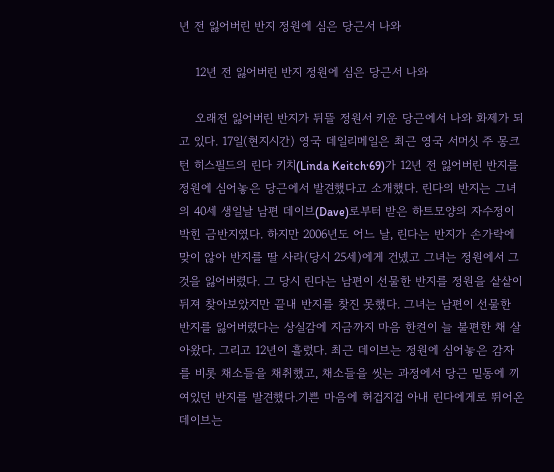년 전 잃어버린 반지 정원에 심은 당근서 나와

    12년 전 잃어버린 반지 정원에 심은 당근서 나와

    오래전 잃어버린 반지가 뒤뜰 정원서 키운 당근에서 나와 화제가 되고 있다. 17일(현지시간) 영국 데일리메일은 최근 영국 서머싯 주 몽크턴 히스필드의 린다 키치(Linda Keitch·69)가 12년 전 잃어버린 반지를 정원에 심어놓은 당근에서 발견했다고 소개했다. 린다의 반지는 그녀의 40세 생일날 남편 데이브(Dave)로부터 받은 하트모양의 자수정이 박힌 금반지였다. 하지만 2006년도 어느 날, 린다는 반지가 손가락에 맞이 않아 반지를 딸 사라(당시 25세)에게 건넸고 그녀는 정원에서 그것을 잃어버렸다. 그 당시 린다는 남편이 선물한 반지를 정원을 샅샅이 뒤져 찾아보았지만 끝내 반지를 찾진 못했다. 그녀는 남편이 선물한 반지를 잃어버렸다는 상실감에 지금까지 마음 한켠이 늘 불편한 채 살아왔다. 그리고 12년이 흘렀다. 최근 데이브는 정원에 심어놓은 감자를 비롯 채소들을 채취했고, 채소들을 씻는 과정에서 당근 밑동에 끼여있던 반지를 발견했다.기쁜 마음에 허겁지겁 아내 린다에게로 뛰어온 데이브는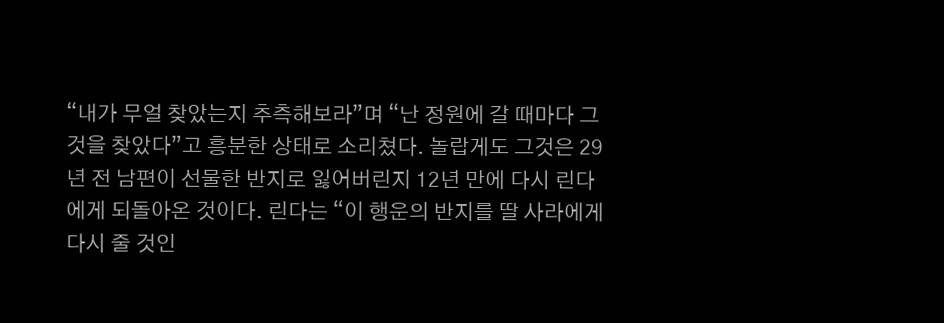“내가 무얼 찾았는지 추측해보라”며 “난 정원에 갈 때마다 그것을 찾았다”고 흥분한 상태로 소리쳤다. 놀랍게도 그것은 29년 전 남편이 선물한 반지로 잃어버린지 12년 만에 다시 린다에게 되돌아온 것이다. 린다는 “이 행운의 반지를 딸 사라에게 다시 줄 것인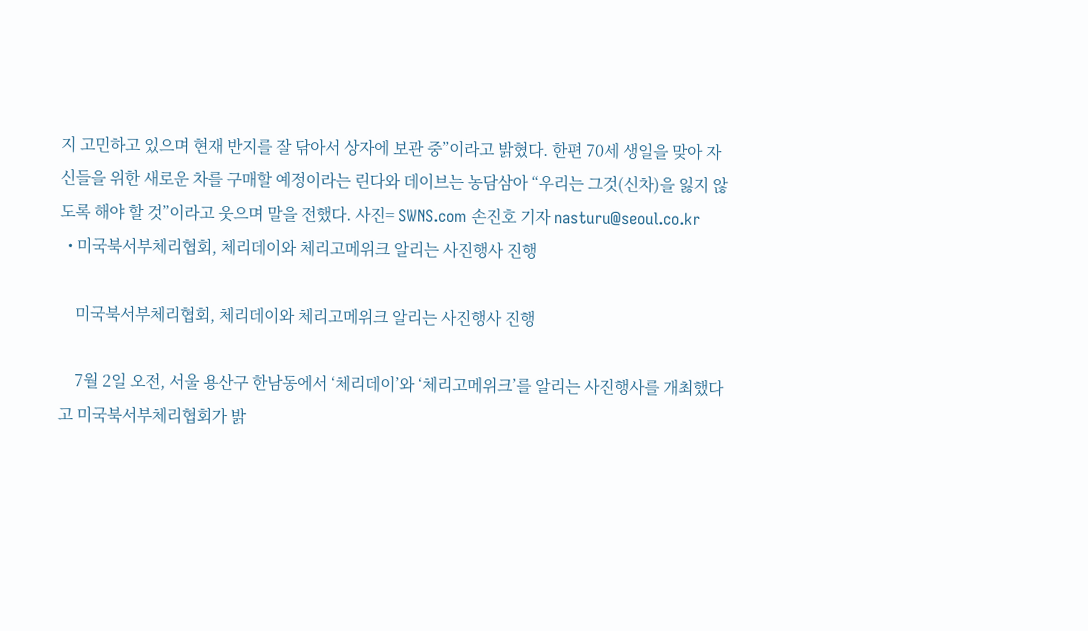지 고민하고 있으며 현재 반지를 잘 닦아서 상자에 보관 중”이라고 밝혔다. 한편 70세 생일을 맞아 자신들을 위한 새로운 차를 구매할 예정이라는 린다와 데이브는 농담삼아 “우리는 그것(신차)을 잃지 않도록 해야 할 것”이라고 웃으며 말을 전했다. 사진= SWNS.com 손진호 기자 nasturu@seoul.co.kr
  • 미국북서부체리협회, 체리데이와 체리고메위크 알리는 사진행사 진행

    미국북서부체리협회, 체리데이와 체리고메위크 알리는 사진행사 진행

    7월 2일 오전, 서울 용산구 한남동에서 ‘체리데이’와 ‘체리고메위크’를 알리는 사진행사를 개최했다고 미국북서부체리협회가 밝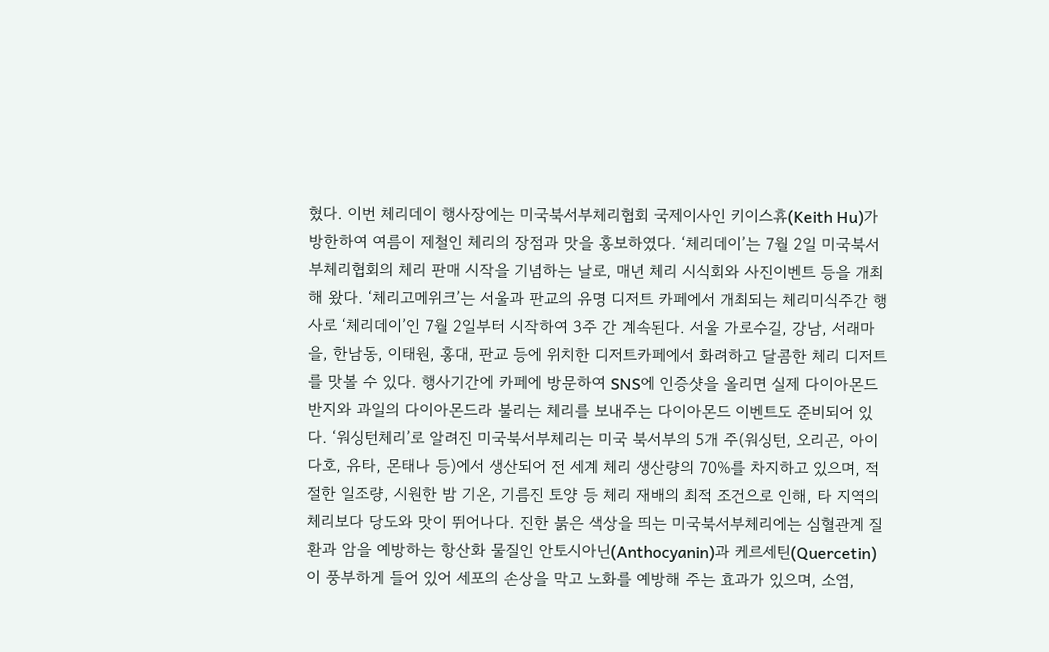혔다. 이번 체리데이 행사장에는 미국북서부체리협회 국제이사인 키이스휴(Keith Hu)가 방한하여 여름이 제철인 체리의 장점과 맛을 홍보하였다. ‘체리데이’는 7월 2일 미국북서부체리협회의 체리 판매 시작을 기념하는 날로, 매년 체리 시식회와 사진이벤트 등을 개최해 왔다. ‘체리고메위크’는 서울과 판교의 유명 디저트 카페에서 개최되는 체리미식주간 행사로 ‘체리데이’인 7월 2일부터 시작하여 3주 간 계속된다. 서울 가로수길, 강남, 서래마을, 한남동, 이태원, 홍대, 판교 등에 위치한 디저트카페에서 화려하고 달콤한 체리 디저트를 맛볼 수 있다. 행사기간에 카페에 방문하여 SNS에 인증샷을 올리면 실제 다이아몬드 반지와 과일의 다이아몬드라 불리는 체리를 보내주는 다이아몬드 이벤트도 준비되어 있다. ‘워싱턴체리’로 알려진 미국북서부체리는 미국 북서부의 5개 주(워싱턴, 오리곤, 아이다호, 유타, 몬태나 등)에서 생산되어 전 세계 체리 생산량의 70%를 차지하고 있으며, 적절한 일조량, 시원한 밤 기온, 기름진 토양 등 체리 재배의 최적 조건으로 인해, 타 지역의 체리보다 당도와 맛이 뛰어나다. 진한 붉은 색상을 띄는 미국북서부체리에는 심혈관계 질환과 암을 예방하는 항산화 물질인 안토시아닌(Anthocyanin)과 케르세틴(Quercetin)이 풍부하게 들어 있어 세포의 손상을 막고 노화를 예방해 주는 효과가 있으며, 소염,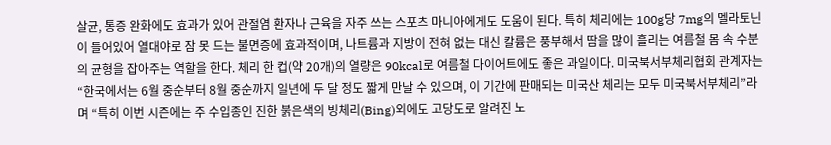살균, 통증 완화에도 효과가 있어 관절염 환자나 근육을 자주 쓰는 스포츠 마니아에게도 도움이 된다. 특히 체리에는 100g당 7mg의 멜라토닌이 들어있어 열대야로 잠 못 드는 불면증에 효과적이며, 나트륨과 지방이 전혀 없는 대신 칼륨은 풍부해서 땀을 많이 흘리는 여름철 몸 속 수분의 균형을 잡아주는 역할을 한다. 체리 한 컵(약 20개)의 열량은 90kcal로 여름철 다이어트에도 좋은 과일이다. 미국북서부체리협회 관계자는 “한국에서는 6월 중순부터 8월 중순까지 일년에 두 달 정도 짧게 만날 수 있으며, 이 기간에 판매되는 미국산 체리는 모두 미국북서부체리”라며 “특히 이번 시즌에는 주 수입종인 진한 붉은색의 빙체리(Bing)외에도 고당도로 알려진 노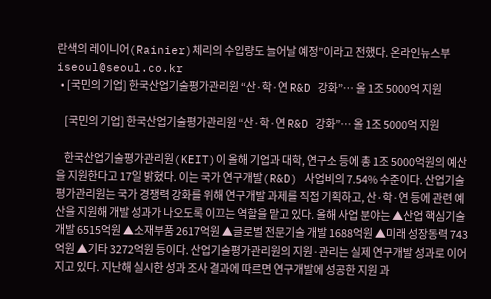란색의 레이니어(Rainier)체리의 수입량도 늘어날 예정”이라고 전했다. 온라인뉴스부 iseoul@seoul.co.kr
  • [국민의 기업] 한국산업기술평가관리원 “산·학·연 R&D 강화”… 올 1조 5000억 지원

    [국민의 기업] 한국산업기술평가관리원 “산·학·연 R&D 강화”… 올 1조 5000억 지원

    한국산업기술평가관리원(KEIT)이 올해 기업과 대학, 연구소 등에 총 1조 5000억원의 예산을 지원한다고 17일 밝혔다. 이는 국가 연구개발(R&D) 사업비의 7.54% 수준이다. 산업기술평가관리원는 국가 경쟁력 강화를 위해 연구개발 과제를 직접 기획하고, 산·학·연 등에 관련 예산을 지원해 개발 성과가 나오도록 이끄는 역할을 맡고 있다. 올해 사업 분야는 ▲산업 핵심기술 개발 6515억원 ▲소재부품 2617억원 ▲글로벌 전문기술 개발 1688억원 ▲미래 성장동력 743억원 ▲기타 3272억원 등이다. 산업기술평가관리원의 지원·관리는 실제 연구개발 성과로 이어지고 있다. 지난해 실시한 성과 조사 결과에 따르면 연구개발에 성공한 지원 과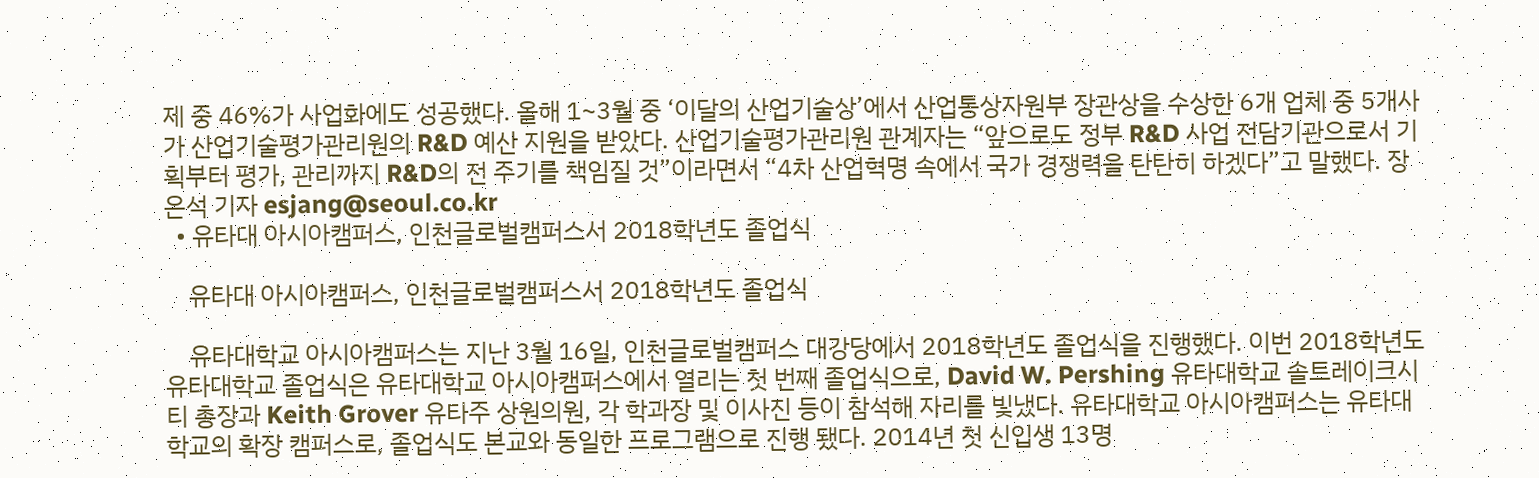제 중 46%가 사업화에도 성공했다. 올해 1~3월 중 ‘이달의 산업기술상’에서 산업통상자원부 장관상을 수상한 6개 업체 중 5개사가 산업기술평가관리원의 R&D 예산 지원을 받았다. 산업기술평가관리원 관계자는 “앞으로도 정부 R&D 사업 전담기관으로서 기획부터 평가, 관리까지 R&D의 전 주기를 책임질 것”이라면서 “4차 산업혁명 속에서 국가 경쟁력을 탄탄히 하겠다”고 말했다. 장은석 기자 esjang@seoul.co.kr
  • 유타대 아시아캠퍼스, 인천글로벌캠퍼스서 2018학년도 졸업식

    유타대 아시아캠퍼스, 인천글로벌캠퍼스서 2018학년도 졸업식

    유타대학교 아시아캠퍼스는 지난 3월 16일, 인천글로벌캠퍼스 대강당에서 2018학년도 졸업식을 진행했다. 이번 2018학년도 유타대학교 졸업식은 유타대학교 아시아캠퍼스에서 열리는 첫 번째 졸업식으로, David W. Pershing 유타대학교 솔트레이크시티 총장과 Keith Grover 유타주 상원의원, 각 학과장 및 이사진 등이 참석해 자리를 빛냈다. 유타대학교 아시아캠퍼스는 유타대학교의 확장 캠퍼스로, 졸업식도 본교와 동일한 프로그램으로 진행 됐다. 2014년 첫 신입생 13명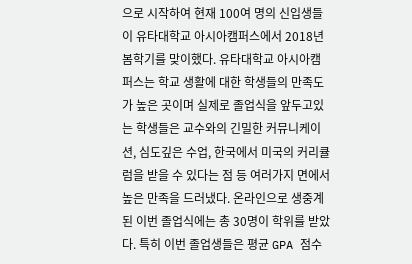으로 시작하여 현재 100여 명의 신입생들이 유타대학교 아시아캠퍼스에서 2018년 봄학기를 맞이했다. 유타대학교 아시아캠퍼스는 학교 생활에 대한 학생들의 만족도가 높은 곳이며 실제로 졸업식을 앞두고있는 학생들은 교수와의 긴밀한 커뮤니케이션, 심도깊은 수업, 한국에서 미국의 커리큘럼을 받을 수 있다는 점 등 여러가지 면에서 높은 만족을 드러냈다. 온라인으로 생중계 된 이번 졸업식에는 총 30명이 학위를 받았다. 특히 이번 졸업생들은 평균 GPA 점수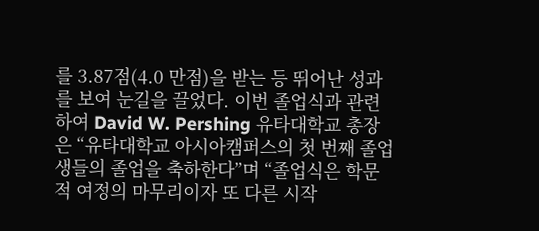를 3.87점(4.0 만점)을 받는 등 뛰어난 성과를 보여 눈길을 끌었다. 이번 졸업식과 관련하여 David W. Pershing 유타대학교 총장은 “유타대학교 아시아캠퍼스의 첫 번째 졸업생들의 졸업을 축하한다”며 “졸업식은 학문적 여정의 마무리이자 또 다른 시작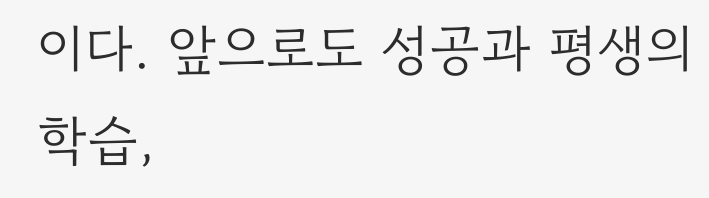이다. 앞으로도 성공과 평생의 학습,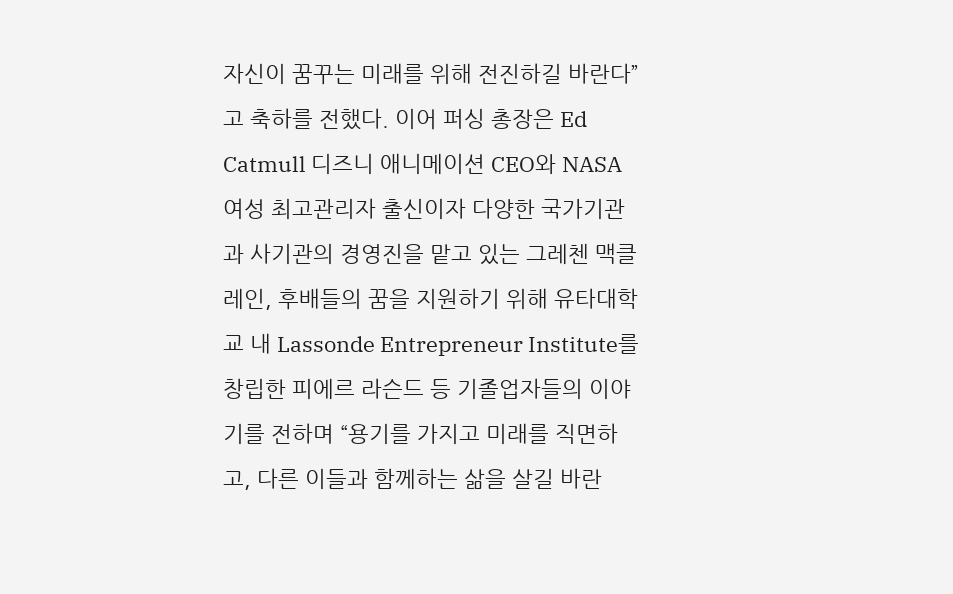자신이 꿈꾸는 미래를 위해 전진하길 바란다”고 축하를 전했다. 이어 퍼싱 총장은 Ed Catmull 디즈니 애니메이션 CEO와 NASA 여성 최고관리자 출신이자 다양한 국가기관과 사기관의 경영진을 맡고 있는 그레첸 맥클레인, 후배들의 꿈을 지원하기 위해 유타대학교 내 Lassonde Entrepreneur Institute를 창립한 피에르 라슨드 등 기졸업자들의 이야기를 전하며 “용기를 가지고 미래를 직면하고, 다른 이들과 함께하는 삶을 살길 바란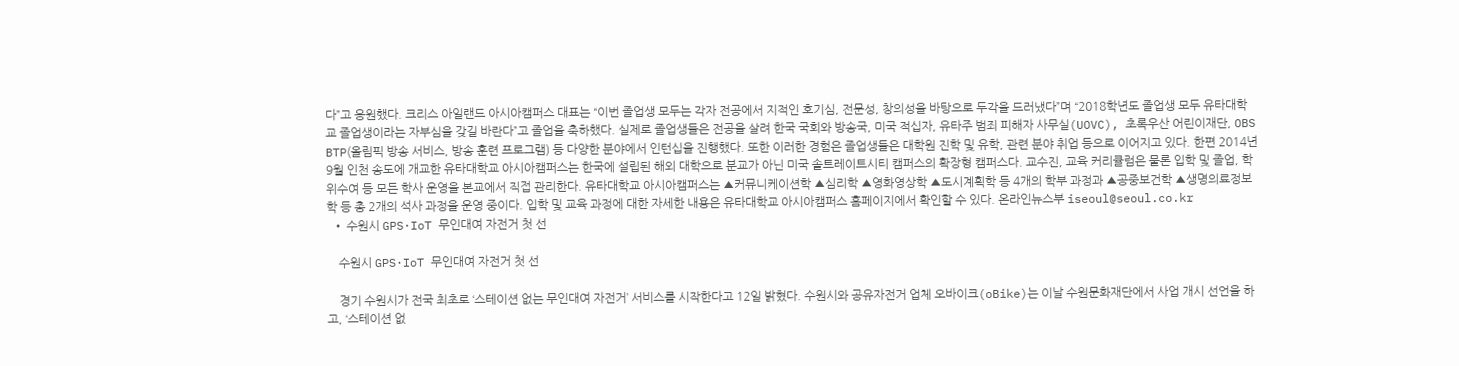다”고 응원했다. 크리스 아일랜드 아시아캠퍼스 대표는 “이번 졸업생 모두는 각자 전공에서 지적인 호기심, 전문성, 창의성을 바탕으로 두각을 드러냈다”며 “2018학년도 졸업생 모두 유타대학교 졸업생이라는 자부심을 갖길 바란다”고 졸업을 축하했다. 실제로 졸업생들은 전공을 살려 한국 국회와 방송국, 미국 적십자, 유타주 범죄 피해자 사무실(UOVC), 초록우산 어린이재단, OBS BTP(올림픽 방송 서비스, 방송 훈련 프로그램) 등 다양한 분야에서 인턴십을 진행했다. 또한 이러한 경험은 졸업생들은 대학원 진학 및 유학, 관련 분야 취업 등으로 이어지고 있다. 한편 2014년 9월 인천 송도에 개교한 유타대학교 아시아캠퍼스는 한국에 설립된 해외 대학으로 분교가 아닌 미국 솔트레이트시티 캠퍼스의 확장형 캠퍼스다. 교수진, 교육 커리큘럼은 물론 입학 및 졸업, 학위수여 등 모든 학사 운영을 본교에서 직접 관리한다. 유타대학교 아시아캠퍼스는 ▲커뮤니케이션학 ▲심리학 ▲영화영상학 ▲도시계획학 등 4개의 학부 과정과 ▲공중보건학 ▲생명의료정보학 등 총 2개의 석사 과정을 운영 중이다. 입학 및 교육 과정에 대한 자세한 내용은 유타대학교 아시아캠퍼스 홈페이지에서 확인할 수 있다. 온라인뉴스부 iseoul@seoul.co.kr
  • 수원시 GPS·IoT 무인대여 자전거 첫 선

    수원시 GPS·IoT 무인대여 자전거 첫 선

    경기 수원시가 전국 최초로 ‘스테이션 없는 무인대여 자전거’ 서비스를 시작한다고 12일 밝혔다. 수원시와 공유자전거 업체 오바이크(oBike)는 이날 수원문화재단에서 사업 개시 선언을 하고, ‘스테이션 없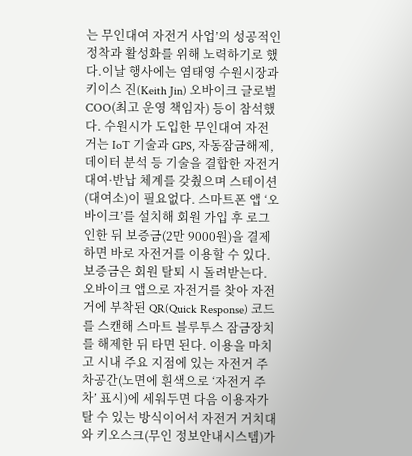는 무인대여 자전거 사업’의 성공적인 정착과 활성화를 위해 노력하기로 했다.이날 행사에는 염태영 수원시장과 키이스 진(Keith Jin) 오바이크 글로벌 COO(최고 운영 책임자) 등이 참석했다. 수원시가 도입한 무인대여 자전거는 IoT 기술과 GPS, 자동잠금해제, 데이터 분석 등 기술을 결합한 자전거 대여·반납 체계를 갖췄으며 스테이션(대여소)이 필요없다. 스마트폰 앱 ‘오바이크’를 설치해 회원 가입 후 로그인한 뒤 보증금(2만 9000원)을 결제하면 바로 자전거를 이용할 수 있다. 보증금은 회원 탈퇴 시 돌려받는다. 오바이크 앱으로 자전거를 찾아 자전거에 부착된 QR(Quick Response) 코드를 스캔해 스마트 블루투스 잠금장치를 해제한 뒤 타면 된다. 이용을 마치고 시내 주요 지점에 있는 자전거 주차공간(노면에 흰색으로 ‘자전거 주차’ 표시)에 세워두면 다음 이용자가 탈 수 있는 방식이어서 자전거 거치대와 키오스크(무인 정보안내시스템)가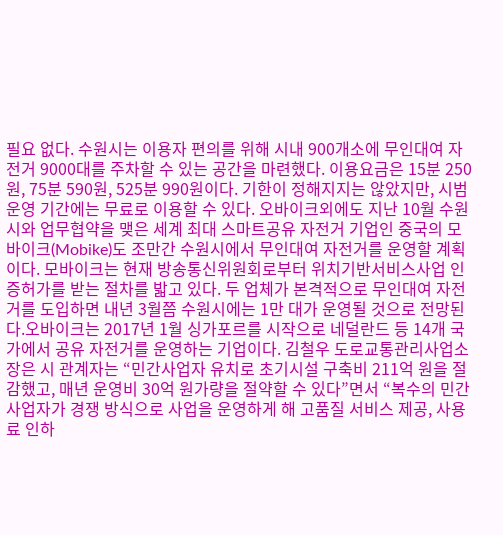필요 없다. 수원시는 이용자 편의를 위해 시내 900개소에 무인대여 자전거 9000대를 주차할 수 있는 공간을 마련했다. 이용요금은 15분 250원, 75분 590원, 525분 990원이다. 기한이 정해지지는 않았지만, 시범운영 기간에는 무료로 이용할 수 있다. 오바이크외에도 지난 10월 수원시와 업무협약을 맺은 세계 최대 스마트공유 자전거 기업인 중국의 모바이크(Mobike)도 조만간 수원시에서 무인대여 자전거를 운영할 계획이다. 모바이크는 현재 방송통신위원회로부터 위치기반서비스사업 인증허가를 받는 절차를 밟고 있다. 두 업체가 본격적으로 무인대여 자전거를 도입하면 내년 3월쯤 수원시에는 1만 대가 운영될 것으로 전망된다.오바이크는 2017년 1월 싱가포르를 시작으로 네덜란드 등 14개 국가에서 공유 자전거를 운영하는 기업이다. 김철우 도로교통관리사업소장은 시 관계자는 “민간사업자 유치로 초기시설 구축비 211억 원을 절감했고, 매년 운영비 30억 원가량을 절약할 수 있다”면서 “복수의 민간사업자가 경쟁 방식으로 사업을 운영하게 해 고품질 서비스 제공, 사용료 인하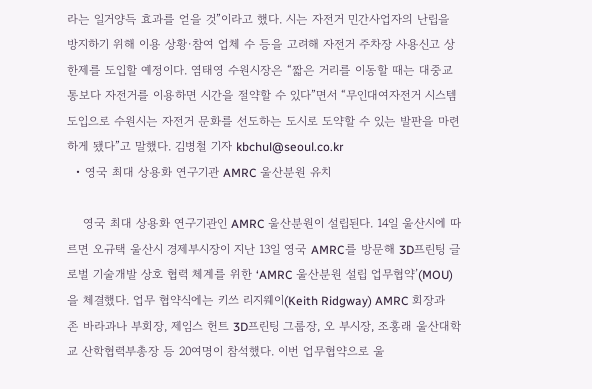라는 일거양득 효과를 얻을 것”이라고 했다. 시는 자전거 민간사업자의 난립을 방지하기 위해 이용 상황·참여 업체 수 등을 고려해 자전거 주차장 사용신고 상한제를 도입할 예정이다. 염태영 수원시장은 “짧은 거리를 이동할 때는 대중교통보다 자전거를 이용하면 시간을 절약할 수 있다”면서 “무인대여자전거 시스템 도입으로 수원시는 자전거 문화를 선도하는 도시로 도약할 수 있는 발판을 마련하게 됐다”고 말했다. 김병철 기자 kbchul@seoul.co.kr
  • 영국 최대 상용화 연구기관 AMRC 울산분원 유치

    영국 최대 상용화 연구기관인 AMRC 울산분원이 설립된다. 14일 울산시에 따르면 오규택 울산시 경제부시장이 지난 13일 영국 AMRC를 방문해 3D프린팅 글로벌 기술개발 상호 협력 체계를 위한 ‘AMRC 울산분원 설립 업무협약’(MOU)을 체결했다. 업무 협약식에는 키쓰 리지웨이(Keith Ridgway) AMRC 회장과 존 바라과나 부회장, 제임스 헌트 3D프린팅 그룹장, 오 부시장, 조홍래 울산대학교 산학협력부총장 등 20여명이 참석했다. 이번 업무협약으로 울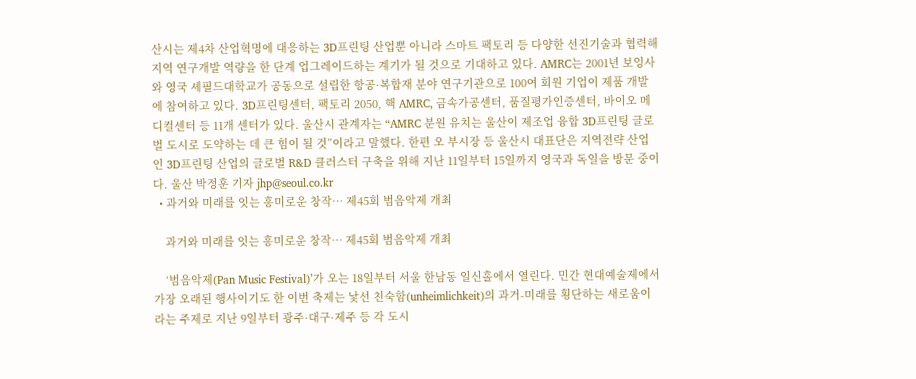산시는 제4차 산업혁명에 대응하는 3D프린팅 산업뿐 아니라 스마트 팩토리 등 다양한 선진기술과 협력해 지역 연구개발 역량을 한 단계 업그레이드하는 계기가 될 것으로 기대하고 있다. AMRC는 2001년 보잉사와 영국 셰필드대학교가 공동으로 설립한 항공·복합재 분야 연구기관으로 100여 회원 기업이 제품 개발에 참여하고 있다. 3D프린팅센터, 팩토리 2050, 핵 AMRC, 금속가공센터, 품질평가인증센터, 바이오 메디컬센터 등 11개 센터가 있다. 울산시 관계자는 “AMRC 분원 유치는 울산이 제조업 융합 3D프린팅 글로벌 도시로 도약하는 데 큰 힘이 될 것”이라고 말했다. 한편 오 부시장 등 울산시 대표단은 지역전략 산업인 3D프린팅 산업의 글로벌 R&D 클러스터 구축을 위해 지난 11일부터 15일까지 영국과 독일을 방문 중이다. 울산 박정훈 기자 jhp@seoul.co.kr
  • 과거와 미래를 잇는 흥미로운 창작… 제45회 범음악제 개최

    과거와 미래를 잇는 흥미로운 창작… 제45회 범음악제 개최

    ‘범음악제(Pan Music Festival)’가 오는 18일부터 서울 한남동 일신홀에서 열린다. 민간 현대예술제에서 가장 오래된 행사이기도 한 이번 축제는 낯선 친숙함(unheimlichkeit)의 과거-미래를 횡단하는 새로움이라는 주제로 지난 9일부터 광주·대구·제주 등 각 도시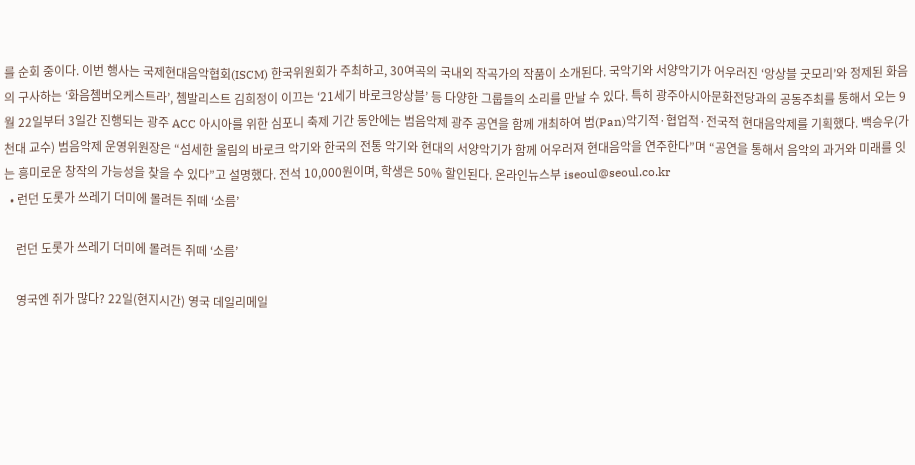를 순회 중이다. 이번 행사는 국제현대음악협회(ISCM) 한국위원회가 주최하고, 30여곡의 국내외 작곡가의 작품이 소개된다. 국악기와 서양악기가 어우러진 ‘앙상블 굿모리’와 정제된 화음의 구사하는 ‘화음쳄버오케스트라’, 쳄발리스트 김희정이 이끄는 ‘21세기 바로크앙상블’ 등 다양한 그룹들의 소리를 만날 수 있다. 특히 광주아시아문화전당과의 공동주최를 통해서 오는 9월 22일부터 3일간 진행되는 광주 ACC 아시아를 위한 심포니 축제 기간 동안에는 범음악제 광주 공연을 함께 개최하여 범(Pan)악기적·협업적·전국적 현대음악제를 기획했다. 백승우(가천대 교수) 범음악제 운영위원장은 “섬세한 울림의 바로크 악기와 한국의 전통 악기와 현대의 서양악기가 함께 어우러져 현대음악을 연주한다”며 “공연을 통해서 음악의 과거와 미래를 잇는 흥미로운 창작의 가능성을 찾을 수 있다”고 설명했다. 전석 10,000원이며, 학생은 50% 할인된다. 온라인뉴스부 iseoul@seoul.co.kr
  • 런던 도롯가 쓰레기 더미에 몰려든 쥐떼 ‘소름’

    런던 도롯가 쓰레기 더미에 몰려든 쥐떼 ‘소름’

    영국엔 쥐가 많다? 22일(현지시간) 영국 데일리메일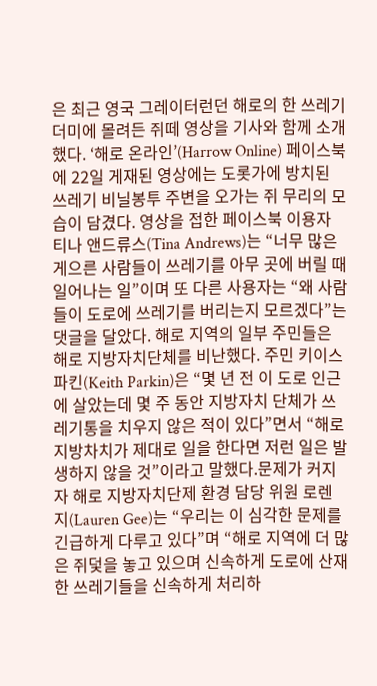은 최근 영국 그레이터런던 해로의 한 쓰레기 더미에 몰려든 쥐떼 영상을 기사와 함께 소개했다. ‘해로 온라인’(Harrow Online) 페이스북에 22일 게재된 영상에는 도롯가에 방치된 쓰레기 비닐봉투 주변을 오가는 쥐 무리의 모습이 담겼다. 영상을 접한 페이스북 이용자 티나 앤드류스(Tina Andrews)는 “너무 많은 게으른 사람들이 쓰레기를 아무 곳에 버릴 때 일어나는 일”이며 또 다른 사용자는 “왜 사람들이 도로에 쓰레기를 버리는지 모르겠다”는 댓글을 달았다. 해로 지역의 일부 주민들은 해로 지방자치단체를 비난했다. 주민 키이스 파킨(Keith Parkin)은 “몇 년 전 이 도로 인근에 살았는데 몇 주 동안 지방자치 단체가 쓰레기통을 치우지 않은 적이 있다”면서 “해로 지방차치가 제대로 일을 한다면 저런 일은 발생하지 않을 것”이라고 말했다.문제가 커지자 해로 지방자치단제 환경 담당 위원 로렌 지(Lauren Gee)는 “우리는 이 심각한 문제를 긴급하게 다루고 있다”며 “해로 지역에 더 많은 쥐덫을 놓고 있으며 신속하게 도로에 산재한 쓰레기들을 신속하게 처리하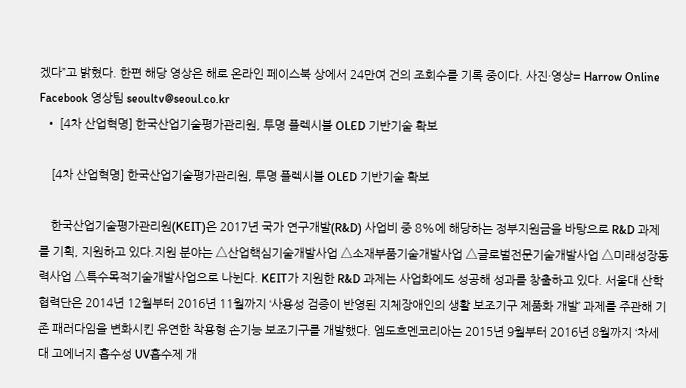겠다”고 밝혔다. 한편 해당 영상은 해로 온라인 페이스북 상에서 24만여 건의 조회수를 기록 중이다. 사진·영상= Harrow Online Facebook 영상팀 seoultv@seoul.co.kr
  • [4차 산업혁명] 한국산업기술평가관리원, 투명 플렉시블 OLED 기반기술 확보

    [4차 산업혁명] 한국산업기술평가관리원, 투명 플렉시블 OLED 기반기술 확보

    한국산업기술평가관리원(KEIT)은 2017년 국가 연구개발(R&D) 사업비 중 8%에 해당하는 정부지원금을 바탕으로 R&D 과제를 기획, 지원하고 있다.지원 분야는 △산업핵심기술개발사업 △소재부품기술개발사업 △글로벌전문기술개발사업 △미래성장동력사업 △특수목적기술개발사업으로 나뉜다. KEIT가 지원한 R&D 과제는 사업화에도 성공해 성과를 창출하고 있다. 서울대 산학협력단은 2014년 12월부터 2016년 11월까지 ‘사용성 검증이 반영된 지체장애인의 생활 보조기구 제품화 개발’ 과제를 주관해 기존 패러다임을 변화시킨 유연한 착용형 손기능 보조기구를 개발했다. 엠도흐멘코리아는 2015년 9월부터 2016년 8월까지 ‘차세대 고에너지 흡수성 UV흡수제 개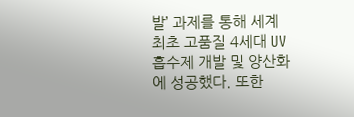발’ 과제를 통해 세계 최초 고품질 4세대 UV흡수제 개발 및 양산화에 성공했다. 또한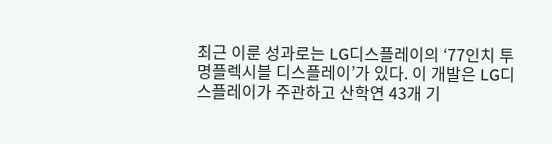최근 이룬 성과로는 LG디스플레이의 ‘77인치 투명플렉시블 디스플레이’가 있다. 이 개발은 LG디스플레이가 주관하고 산학연 43개 기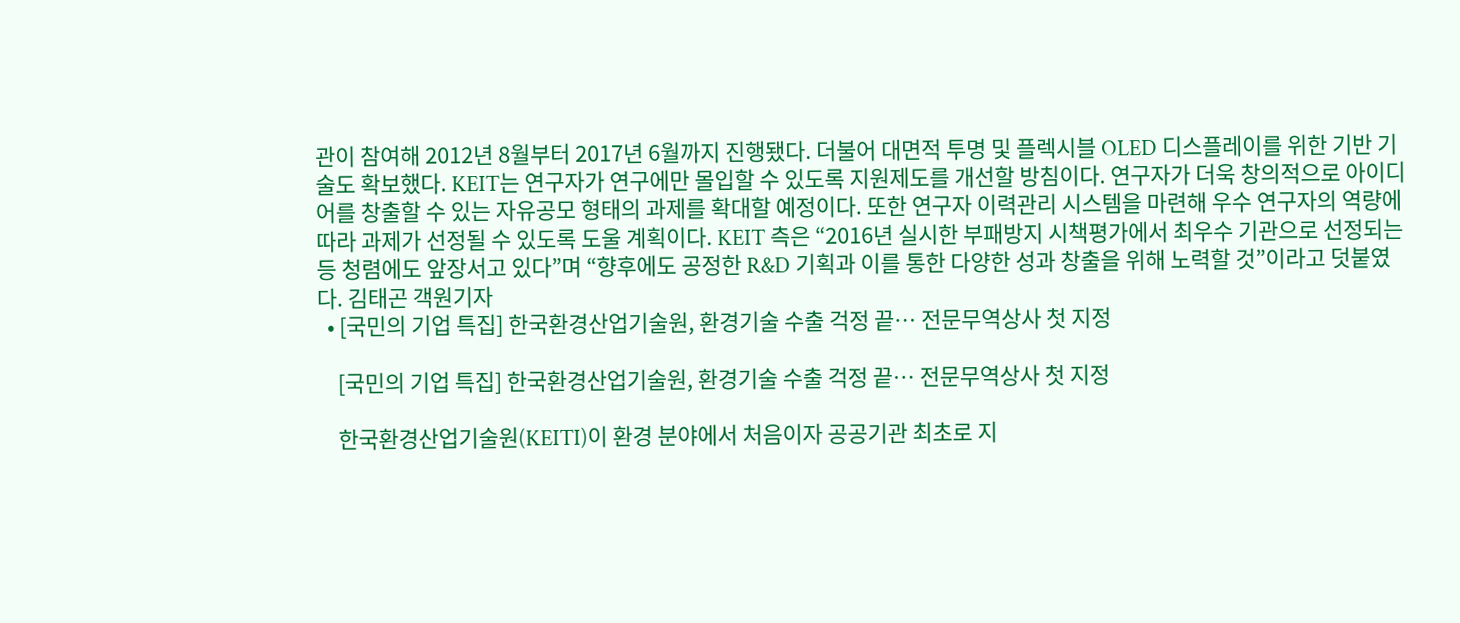관이 참여해 2012년 8월부터 2017년 6월까지 진행됐다. 더불어 대면적 투명 및 플렉시블 OLED 디스플레이를 위한 기반 기술도 확보했다. KEIT는 연구자가 연구에만 몰입할 수 있도록 지원제도를 개선할 방침이다. 연구자가 더욱 창의적으로 아이디어를 창출할 수 있는 자유공모 형태의 과제를 확대할 예정이다. 또한 연구자 이력관리 시스템을 마련해 우수 연구자의 역량에 따라 과제가 선정될 수 있도록 도울 계획이다. KEIT 측은 “2016년 실시한 부패방지 시책평가에서 최우수 기관으로 선정되는 등 청렴에도 앞장서고 있다”며 “향후에도 공정한 R&D 기획과 이를 통한 다양한 성과 창출을 위해 노력할 것”이라고 덧붙였다. 김태곤 객원기자
  • [국민의 기업 특집] 한국환경산업기술원, 환경기술 수출 걱정 끝… 전문무역상사 첫 지정

    [국민의 기업 특집] 한국환경산업기술원, 환경기술 수출 걱정 끝… 전문무역상사 첫 지정

    한국환경산업기술원(KEITI)이 환경 분야에서 처음이자 공공기관 최초로 지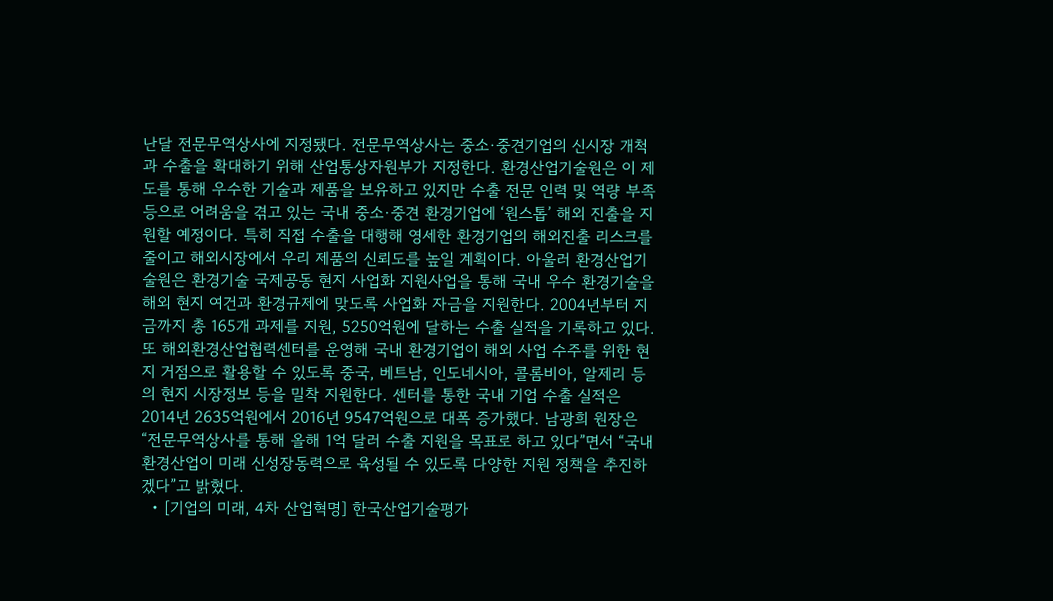난달 전문무역상사에 지정됐다. 전문무역상사는 중소·중견기업의 신시장 개척과 수출을 확대하기 위해 산업통상자원부가 지정한다. 환경산업기술원은 이 제도를 통해 우수한 기술과 제품을 보유하고 있지만 수출 전문 인력 및 역량 부족 등으로 어려움을 겪고 있는 국내 중소·중견 환경기업에 ‘원스톱’ 해외 진출을 지원할 예정이다. 특히 직접 수출을 대행해 영세한 환경기업의 해외진출 리스크를 줄이고 해외시장에서 우리 제품의 신뢰도를 높일 계획이다. 아울러 환경산업기술원은 환경기술 국제공동 현지 사업화 지원사업을 통해 국내 우수 환경기술을 해외 현지 여건과 환경규제에 맞도록 사업화 자금을 지원한다. 2004년부터 지금까지 총 165개 과제를 지원, 5250억원에 달하는 수출 실적을 기록하고 있다. 또 해외환경산업협력센터를 운영해 국내 환경기업이 해외 사업 수주를 위한 현지 거점으로 활용할 수 있도록 중국, 베트남, 인도네시아, 콜롬비아, 알제리 등의 현지 시장정보 등을 밀착 지원한다. 센터를 통한 국내 기업 수출 실적은 2014년 2635억원에서 2016년 9547억원으로 대폭 증가했다. 남광희 원장은 “전문무역상사를 통해 올해 1억 달러 수출 지원을 목표로 하고 있다”면서 “국내 환경산업이 미래 신성장동력으로 육성될 수 있도록 다양한 지원 정책을 추진하겠다”고 밝혔다.
  • [기업의 미래, 4차 산업혁명] 한국산업기술평가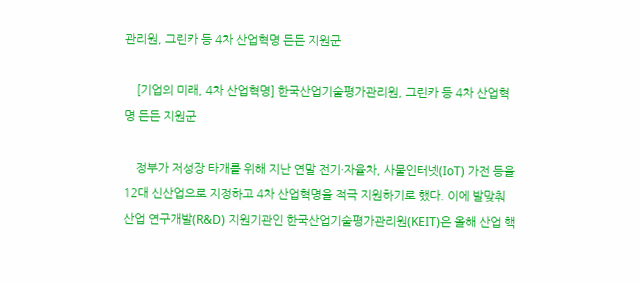관리원, 그린카 등 4차 산업혁명 든든 지원군

    [기업의 미래, 4차 산업혁명] 한국산업기술평가관리원, 그린카 등 4차 산업혁명 든든 지원군

    정부가 저성장 타개를 위해 지난 연말 전기·자율차, 사물인터넷(IoT) 가전 등을 12대 신산업으로 지정하고 4차 산업혁명을 적극 지원하기로 했다. 이에 발맞춰 산업 연구개발(R&D) 지원기관인 한국산업기술평가관리원(KEIT)은 올해 산업 핵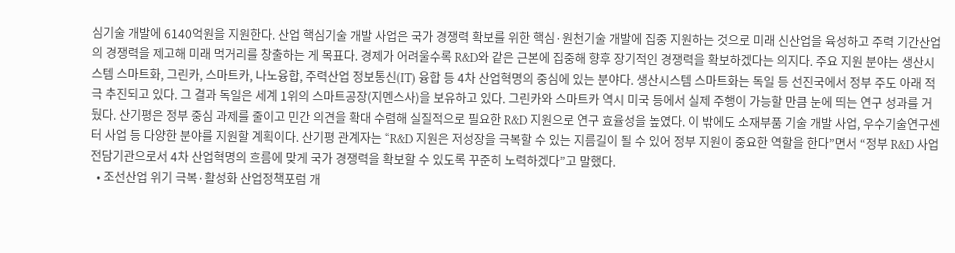심기술 개발에 6140억원을 지원한다. 산업 핵심기술 개발 사업은 국가 경쟁력 확보를 위한 핵심·원천기술 개발에 집중 지원하는 것으로 미래 신산업을 육성하고 주력 기간산업의 경쟁력을 제고해 미래 먹거리를 창출하는 게 목표다. 경제가 어려울수록 R&D와 같은 근본에 집중해 향후 장기적인 경쟁력을 확보하겠다는 의지다. 주요 지원 분야는 생산시스템 스마트화, 그린카, 스마트카, 나노융합, 주력산업 정보통신(IT) 융합 등 4차 산업혁명의 중심에 있는 분야다. 생산시스템 스마트화는 독일 등 선진국에서 정부 주도 아래 적극 추진되고 있다. 그 결과 독일은 세계 1위의 스마트공장(지멘스사)을 보유하고 있다. 그린카와 스마트카 역시 미국 등에서 실제 주행이 가능할 만큼 눈에 띄는 연구 성과를 거뒀다. 산기평은 정부 중심 과제를 줄이고 민간 의견을 확대 수렴해 실질적으로 필요한 R&D 지원으로 연구 효율성을 높였다. 이 밖에도 소재부품 기술 개발 사업, 우수기술연구센터 사업 등 다양한 분야를 지원할 계획이다. 산기평 관계자는 “R&D 지원은 저성장을 극복할 수 있는 지름길이 될 수 있어 정부 지원이 중요한 역할을 한다”면서 “정부 R&D 사업 전담기관으로서 4차 산업혁명의 흐름에 맞게 국가 경쟁력을 확보할 수 있도록 꾸준히 노력하겠다”고 말했다.
  • 조선산업 위기 극복·활성화 산업정책포럼 개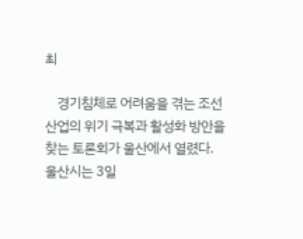최

    경기침체로 어려움을 겪는 조선산업의 위기 극복과 활성화 방안을 찾는 토론회가 울산에서 열렸다. 울산시는 3일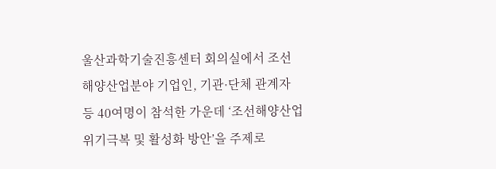울산과학기술진흥센터 회의실에서 조선해양산업분야 기업인, 기관·단체 관계자 등 40여명이 참석한 가운데 ‘조선해양산업 위기극복 및 활성화 방안’을 주제로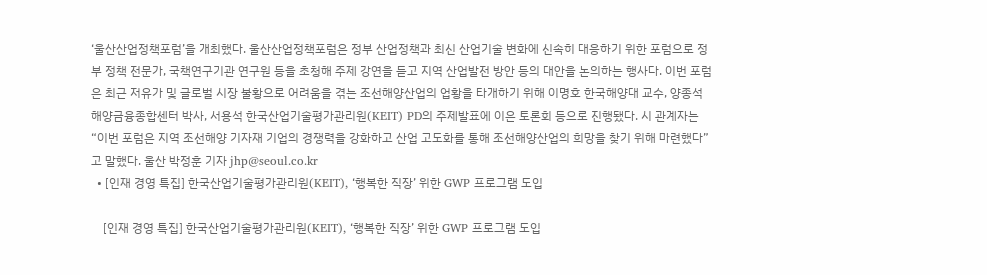‘울산산업정책포럼’을 개최했다. 울산산업정책포럼은 정부 산업정책과 최신 산업기술 변화에 신속히 대응하기 위한 포럼으로 정부 정책 전문가, 국책연구기관 연구원 등을 초청해 주제 강연을 듣고 지역 산업발전 방안 등의 대안을 논의하는 행사다. 이번 포럼은 최근 저유가 및 글로벌 시장 불황으로 어려움을 겪는 조선해양산업의 업황을 타개하기 위해 이명호 한국해양대 교수, 양종석 해양금융종합센터 박사, 서용석 한국산업기술평가관리원(KEIT) PD의 주제발표에 이은 토론회 등으로 진행됐다. 시 관계자는 “이번 포럼은 지역 조선해양 기자재 기업의 경쟁력을 강화하고 산업 고도화를 통해 조선해양산업의 희망을 찾기 위해 마련했다”고 말했다. 울산 박정훈 기자 jhp@seoul.co.kr
  • [인재 경영 특집] 한국산업기술평가관리원(KEIT), ‘행복한 직장’ 위한 GWP 프로그램 도입

    [인재 경영 특집] 한국산업기술평가관리원(KEIT), ‘행복한 직장’ 위한 GWP 프로그램 도입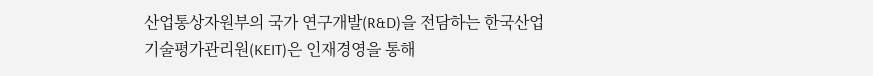산업통상자원부의 국가 연구개발(R&D)을 전담하는 한국산업기술평가관리원(KEIT)은 인재경영을 통해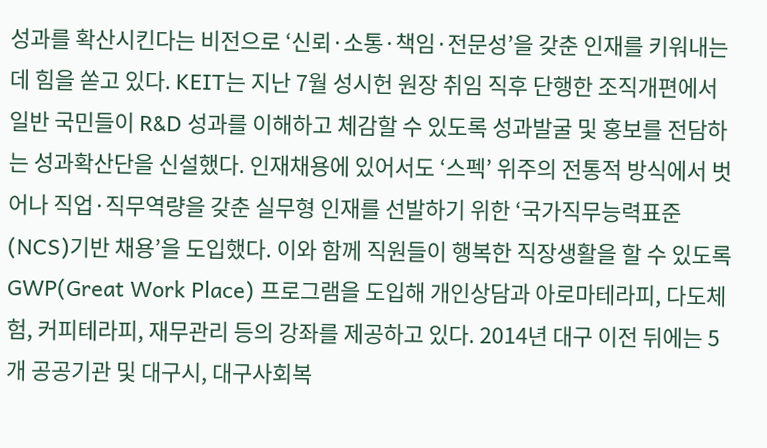성과를 확산시킨다는 비전으로 ‘신뢰·소통·책임·전문성’을 갖춘 인재를 키워내는 데 힘을 쏟고 있다. KEIT는 지난 7월 성시헌 원장 취임 직후 단행한 조직개편에서 일반 국민들이 R&D 성과를 이해하고 체감할 수 있도록 성과발굴 및 홍보를 전담하는 성과확산단을 신설했다. 인재채용에 있어서도 ‘스펙’ 위주의 전통적 방식에서 벗어나 직업·직무역량을 갖춘 실무형 인재를 선발하기 위한 ‘국가직무능력표준(NCS)기반 채용’을 도입했다. 이와 함께 직원들이 행복한 직장생활을 할 수 있도록 GWP(Great Work Place) 프로그램을 도입해 개인상담과 아로마테라피, 다도체험, 커피테라피, 재무관리 등의 강좌를 제공하고 있다. 2014년 대구 이전 뒤에는 5개 공공기관 및 대구시, 대구사회복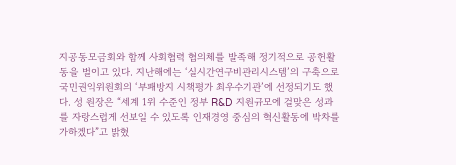지공동모금회와 함께 사회협력 협의체를 발족해 정기적으로 공헌활동을 벌이고 있다. 지난해에는 ‘실시간연구비관리시스템’의 구축으로 국민권익위원회의 ‘부패방지 시책평가 최우수기관’에 선정되기도 했다. 성 원장은 “세계 1위 수준인 정부 R&D 지원규모에 걸맞은 성과를 자랑스럽게 선보일 수 있도록 인재경영 중심의 혁신활동에 박차를 가하겠다”고 밝혔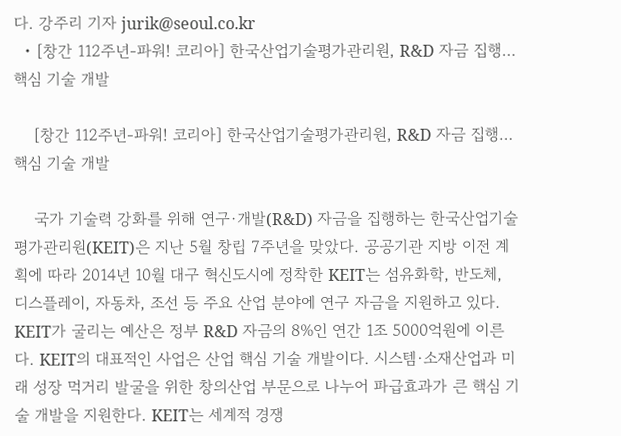다. 강주리 기자 jurik@seoul.co.kr
  • [창간 112주년-파워! 코리아] 한국산업기술평가관리원, R&D 자금 집행… 핵심 기술 개발

    [창간 112주년-파워! 코리아] 한국산업기술평가관리원, R&D 자금 집행… 핵심 기술 개발

    국가 기술력 강화를 위해 연구·개발(R&D) 자금을 집행하는 한국산업기술평가관리원(KEIT)은 지난 5월 창립 7주년을 맞았다. 공공기관 지방 이전 계획에 따라 2014년 10월 대구 혁신도시에 정착한 KEIT는 섬유화학, 반도체, 디스플레이, 자동차, 조선 등 주요 산업 분야에 연구 자금을 지원하고 있다. KEIT가 굴리는 예산은 정부 R&D 자금의 8%인 연간 1조 5000억원에 이른다. KEIT의 대표적인 사업은 산업 핵심 기술 개발이다. 시스템·소재산업과 미래 성장 먹거리 발굴을 위한 창의산업 부문으로 나누어 파급효과가 큰 핵심 기술 개발을 지원한다. KEIT는 세계적 경쟁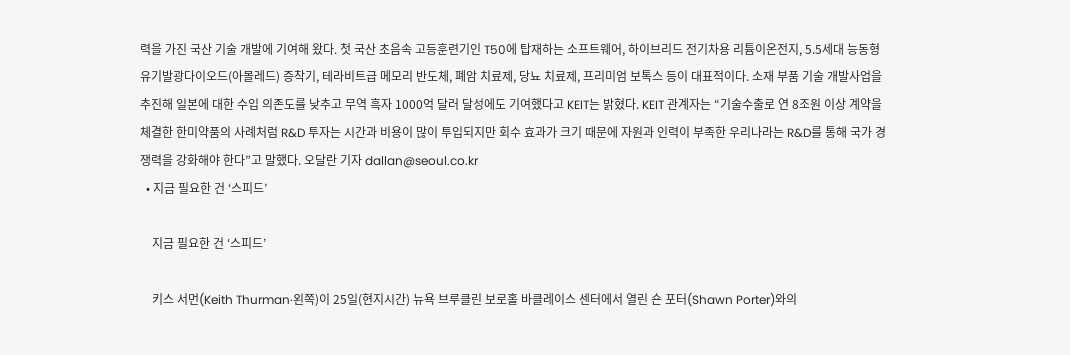력을 가진 국산 기술 개발에 기여해 왔다. 첫 국산 초음속 고등훈련기인 T50에 탑재하는 소프트웨어, 하이브리드 전기차용 리튬이온전지, 5.5세대 능동형 유기발광다이오드(아몰레드) 증착기, 테라비트급 메모리 반도체, 폐암 치료제, 당뇨 치료제, 프리미엄 보톡스 등이 대표적이다. 소재 부품 기술 개발사업을 추진해 일본에 대한 수입 의존도를 낮추고 무역 흑자 1000억 달러 달성에도 기여했다고 KEIT는 밝혔다. KEIT 관계자는 “기술수출로 연 8조원 이상 계약을 체결한 한미약품의 사례처럼 R&D 투자는 시간과 비용이 많이 투입되지만 회수 효과가 크기 때문에 자원과 인력이 부족한 우리나라는 R&D를 통해 국가 경쟁력을 강화해야 한다”고 말했다. 오달란 기자 dallan@seoul.co.kr
  • 지금 필요한 건 ‘스피드’

    지금 필요한 건 ‘스피드’

    키스 서먼(Keith Thurman·왼쪽)이 25일(현지시간) 뉴욕 브루클린 보로홀 바클레이스 센터에서 열린 숀 포터(Shawn Porter)와의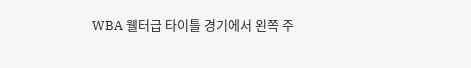WBA 웰터급 타이틀 경기에서 왼쪽 주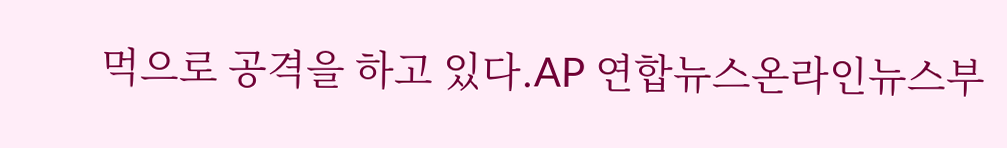먹으로 공격을 하고 있다.AP 연합뉴스온라인뉴스부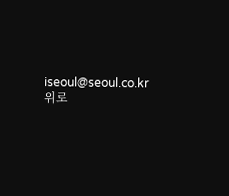iseoul@seoul.co.kr
위로